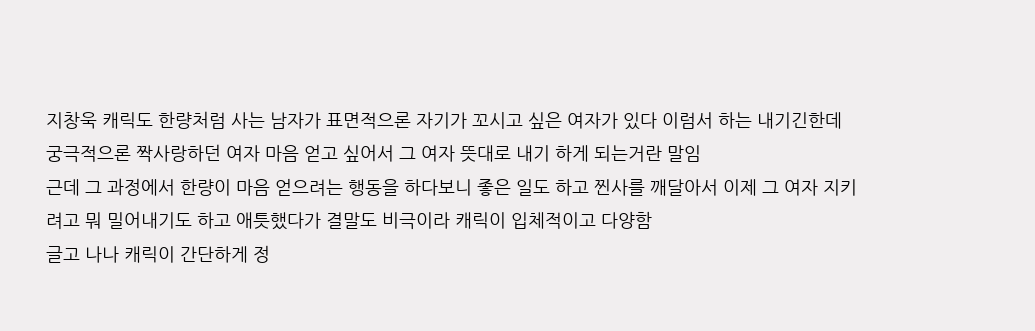지창욱 캐릭도 한량처럼 사는 남자가 표면적으론 자기가 꼬시고 싶은 여자가 있다 이럼서 하는 내기긴한데 궁극적으론 짝사랑하던 여자 마음 얻고 싶어서 그 여자 뜻대로 내기 하게 되는거란 말임
근데 그 과정에서 한량이 마음 얻으려는 행동을 하다보니 좋은 일도 하고 찐사를 깨달아서 이제 그 여자 지키려고 뭐 밀어내기도 하고 애틋했다가 결말도 비극이라 캐릭이 입체적이고 다양함
글고 나나 캐릭이 간단하게 정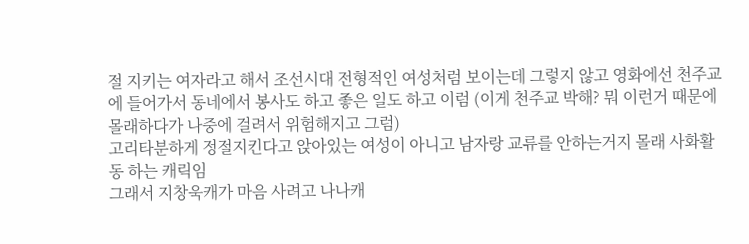절 지키는 여자라고 해서 조선시대 전형적인 여성처럼 보이는데 그렇지 않고 영화에선 천주교에 들어가서 동네에서 봉사도 하고 좋은 일도 하고 이럼 (이게 천주교 박해? 뭐 이런거 때문에 몰래하다가 나중에 걸려서 위험해지고 그럼)
고리타분하게 정절지킨다고 앉아있는 여성이 아니고 남자랑 교류를 안하는거지 몰래 사화활동 하는 캐릭임
그래서 지창욱캐가 마음 사려고 나나캐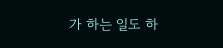가 하는 일도 하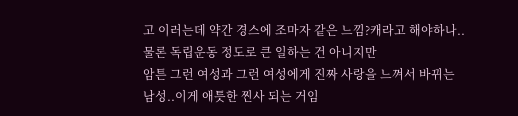고 이러는데 약간 경스에 조마자 같은 느낌?캐라고 해야하나..물론 독립운동 정도로 큰 일하는 건 아니지만
암튼 그런 여성과 그런 여성에게 진짜 사랑을 느껴서 바뀌는 남성..이게 애틋한 찐사 되는 거임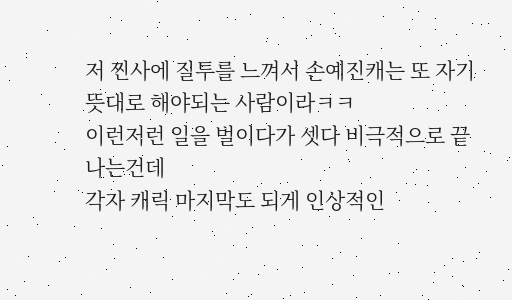저 찐사에 질투를 느껴서 손예진캐는 또 자기 뜻대로 해야되는 사람이라ㅋㅋ
이런저런 일을 벌이다가 셋다 비극적으로 끝나는건데
각자 캐릭 마지막도 되게 인상적인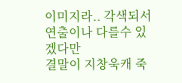이미지라.. 각색되서 연출이나 다를수 있겠다만
결말이 지창욱캐 죽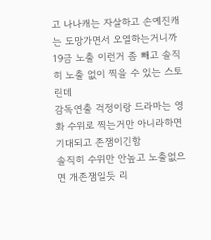고 나나캐는 자살하고 손예진캐는 도망가면서 오열하는거니까
19금 노출 이런거 좀 빼고 솔직히 노출 없이 찍을 수 있는 스토린데
감독연출 걱정이랑 드라마는 영화 수위로 찍는거만 아니라하면
기대되고 존잼이긴함
솔직히 수위만 안높고 노출없으면 개존잼일듯 리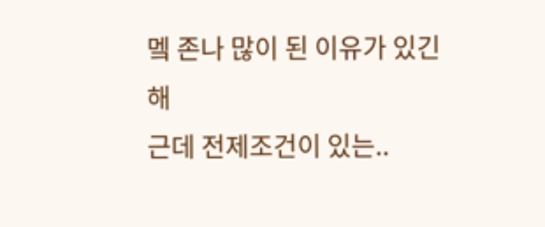멬 존나 많이 된 이유가 있긴해
근데 전제조건이 있는..